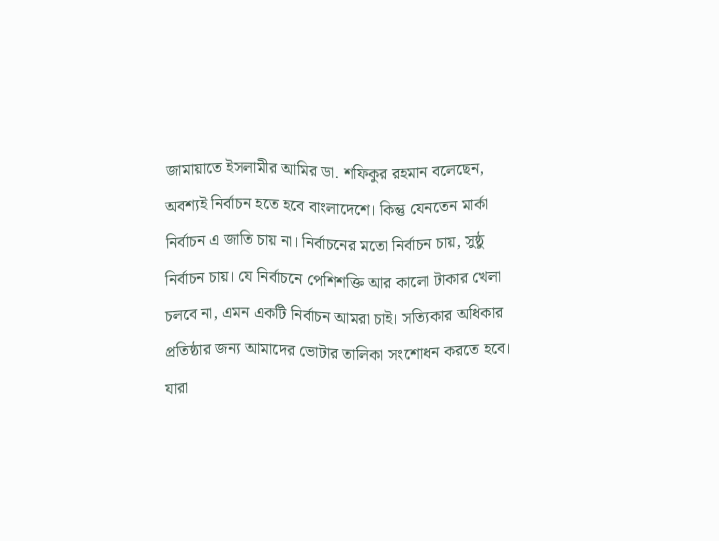জামায়াতে ইসলামীর আমির ডা. শফিকুর রহমান বলেছেন, অবশ্যই নির্বাচন হতে হবে বাংলাদেশে। কিন্তু যেনতেন মার্কা নির্বাচন এ জাতি চায় না। নির্বাচনের মতো নির্বাচন চায়, সুষ্ঠু নির্বাচন চায়। যে নির্বাচনে পেশিশক্তি আর কালো টাকার খেলা চলবে না, এমন একটি নির্বাচন আমরা চাই। সত্যিকার অধিকার প্রতিষ্ঠার জন্য আমাদের ভোটার তালিকা সংশোধন করতে হবে। যারা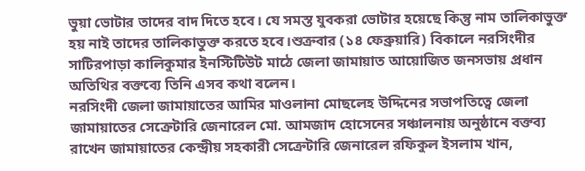ভুয়া ভোটার তাদের বাদ দিতে হবে। যে সমস্ত যুবকরা ভোটার হয়েছে কিন্তু নাম তালিকাভুক্ত হয় নাই তাদের তালিকাভুক্ত করতে হবে।শুক্রবার (১৪ ফেব্রুয়ারি) বিকালে নরসিংদীর সাটিরপাড়া কালিকুমার ইনস্টিটিউট মাঠে জেলা জামায়াত আয়োজিত জনসভায় প্রধান অতিথির বক্তব্যে তিনি এসব কথা বলেন।
নরসিংদী জেলা জামায়াতের আমির মাওলানা মোছলেহ উদ্দিনের সভাপতিত্বে জেলা জামায়াতের সেক্রেটারি জেনারেল মো. আমজাদ হোসেনের সঞ্চালনায় অনুষ্ঠানে বক্তব্য রাখেন জামায়াতের কেন্দ্রীয় সহকারী সেক্রেটারি জেনারেল রফিকুল ইসলাম খান,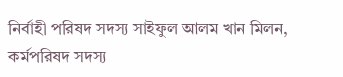নির্বাহী পরিষদ সদস্য সাইফুল আলম খান মিলন, কর্মপরিষদ সদস্য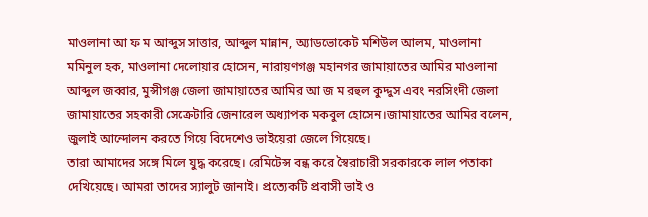মাওলানা আ ফ ম আব্দুস সাত্তার, আব্দুল মান্নান, অ্যাডভোকেট মশিউল আলম, মাওলানা মমিনুল হক, মাওলানা দেলোয়ার হোসেন, নারায়ণগঞ্জ মহানগর জামায়াতের আমির মাওলানা আব্দুল জব্বার, মুন্সীগঞ্জ জেলা জামায়াতের আমির আ জ ম রহুল কুদ্দুস এবং নরসিংদী জেলা জামায়াতের সহকারী সেক্রেটারি জেনারেল অধ্যাপক মকবুল হোসেন।জামায়াতের আমির বলেন, জুলাই আন্দোলন করতে গিয়ে বিদেশেও ভাইয়েরা জেলে গিয়েছে।
তারা আমাদের সঙ্গে মিলে যুদ্ধ করেছে। রেমিটেন্স বন্ধ করে স্বৈরাচারী সরকারকে লাল পতাকা দেখিয়েছে। আমরা তাদের স্যালুট জানাই। প্রত্যেকটি প্রবাসী ভাই ও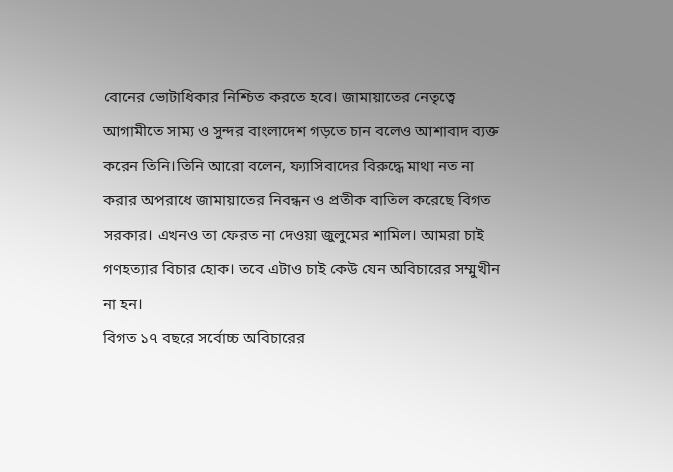বোনের ভোটাধিকার নিশ্চিত করতে হবে। জামায়াতের নেতৃত্বে আগামীতে সাম্য ও সুন্দর বাংলাদেশ গড়তে চান বলেও আশাবাদ ব্যক্ত করেন তিনি।তিনি আরো বলেন, ফ্যাসিবাদের বিরুদ্ধে মাথা নত না করার অপরাধে জামায়াতের নিবন্ধন ও প্রতীক বাতিল করেছে বিগত সরকার। এখনও তা ফেরত না দেওয়া জুলুমের শামিল। আমরা চাই গণহত্যার বিচার হোক। তবে এটাও চাই কেউ যেন অবিচারের সম্মুখীন না হন।
বিগত ১৭ বছরে সর্বোচ্চ অবিচারের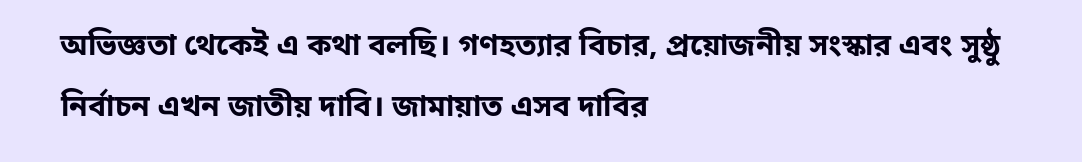অভিজ্ঞতা থেকেই এ কথা বলছি। গণহত্যার বিচার, প্রয়োজনীয় সংস্কার এবং সুষ্ঠু নির্বাচন এখন জাতীয় দাবি। জামায়াত এসব দাবির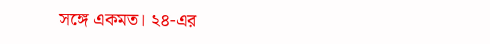সঙ্গে একমত। ২৪-এর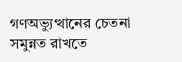গণঅভ্যুত্থানের চেতনা সমুন্নত রাখতে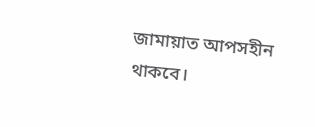জামায়াত আপসহীন থাকবে।